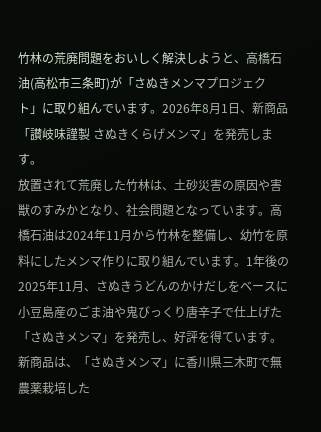竹林の荒廃問題をおいしく解決しようと、高橋石油(高松市三条町)が「さぬきメンマプロジェクト」に取り組んでいます。2026年8月1日、新商品「讃岐味謹製 さぬきくらげメンマ」を発売します。
放置されて荒廃した竹林は、土砂災害の原因や害獣のすみかとなり、社会問題となっています。高橋石油は2024年11月から竹林を整備し、幼竹を原料にしたメンマ作りに取り組んでいます。1年後の2025年11月、さぬきうどんのかけだしをベースに小豆島産のごま油や鬼びっくり唐辛子で仕上げた「さぬきメンマ」を発売し、好評を得ています。
新商品は、「さぬきメンマ」に香川県三木町で無農薬栽培した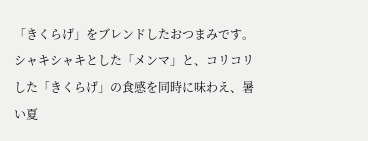「きくらげ」をブレンドしたおつまみです。シャキシャキとした「メンマ」と、コリコリした「きくらげ」の食感を同時に味わえ、暑い夏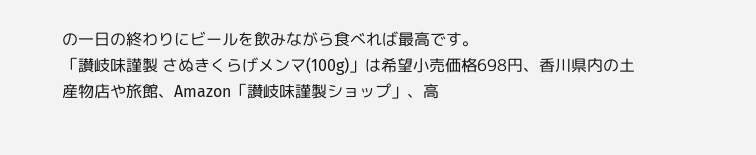の一日の終わりにビールを飲みながら食べれば最高です。
「讃岐味謹製 さぬきくらげメンマ(100g)」は希望小売価格698円、香川県内の土産物店や旅館、Amazon「讃岐味謹製ショップ」、高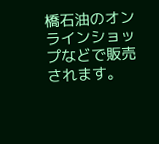橋石油のオンラインショップなどで販売されます。